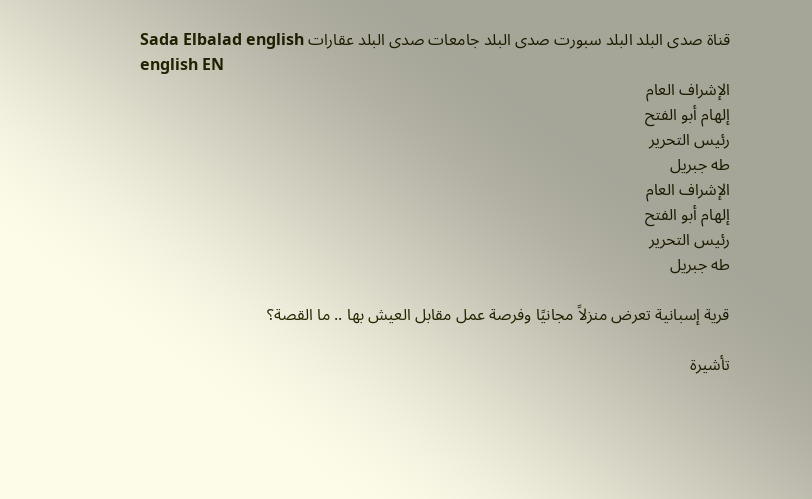قناة صدى البلد البلد سبورت صدى البلد جامعات صدى البلد عقارات Sada Elbalad english
english EN
الإشراف العام
إلهام أبو الفتح
رئيس التحرير
طه جبريل
الإشراف العام
إلهام أبو الفتح
رئيس التحرير
طه جبريل

قرية إسبانية تعرض منزلاً مجانيًا وفرصة عمل مقابل العيش بها .. ما القصة؟

تأشيرة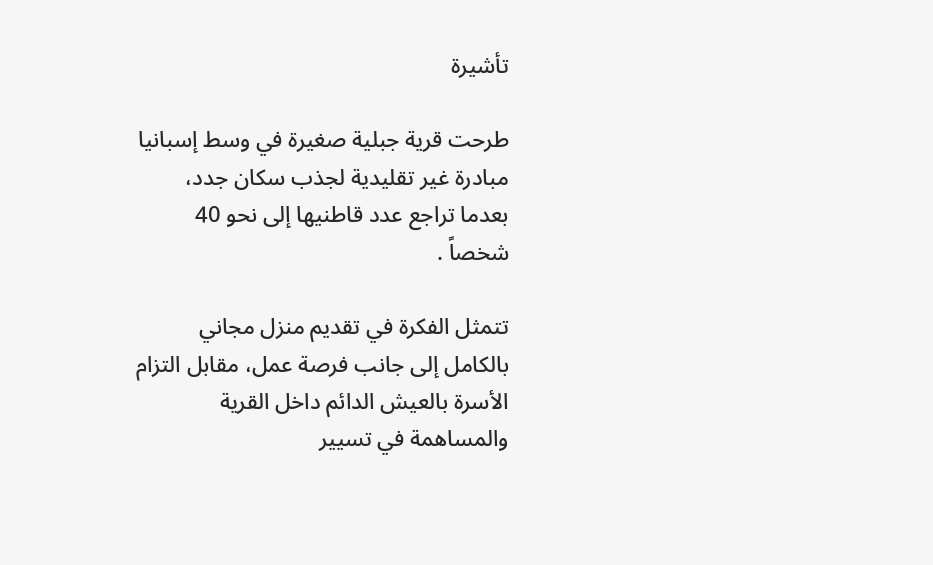تأشيرة

طرحت قرية جبلية صغيرة في وسط إسبانيا مبادرة غير تقليدية لجذب سكان جدد، بعدما تراجع عدد قاطنيها إلى نحو 40 شخصاً .

تتمثل الفكرة في تقديم منزل مجاني بالكامل إلى جانب فرصة عمل، مقابل التزام الأسرة بالعيش الدائم داخل القرية والمساهمة في تسيير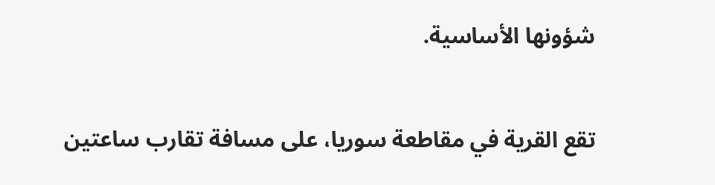شؤونها الأساسية.

تقع القرية في مقاطعة سوريا، على مسافة تقارب ساعتين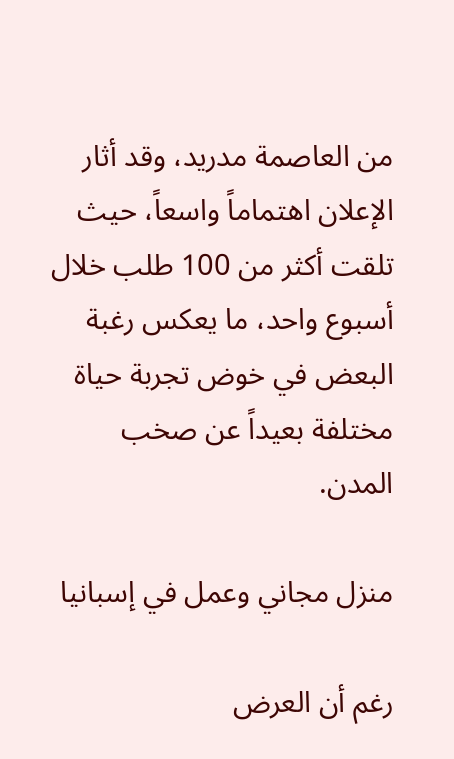من العاصمة مدريد، وقد أثار الإعلان اهتماماً واسعاً، حيث تلقت أكثر من 100 طلب خلال أسبوع واحد، ما يعكس رغبة البعض في خوض تجربة حياة مختلفة بعيداً عن صخب المدن.

منزل مجاني وعمل في إسبانيا

رغم أن العرض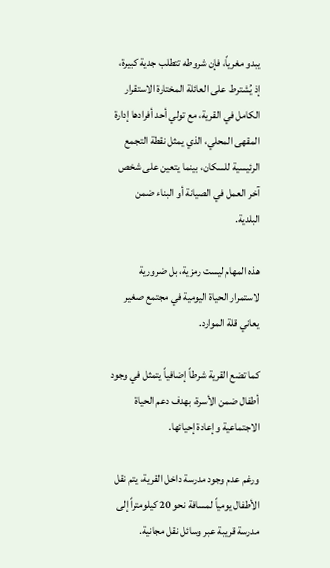يبدو مغرياً، فإن شروطه تتطلب جدية كبيرة، إذ يُشترط على العائلة المختارة الاستقرار الكامل في القرية، مع تولي أحد أفرادها إدارة المقهى المحلي، الذي يمثل نقطة التجمع الرئيسية للسكان، بينما يتعين على شخص آخر العمل في الصيانة أو البناء ضمن البلدية.

هذه المهام ليست رمزية، بل ضرورية لاستمرار الحياة اليومية في مجتمع صغير يعاني قلة الموارد.

كما تضع القرية شرطاً إضافياً يتمثل في وجود أطفال ضمن الأسرة، بهدف دعم الحياة الاجتماعية وإعادة إحيائها.

ورغم عدم وجود مدرسة داخل القرية، يتم نقل الأطفال يومياً لمسافة نحو 20 كيلومتراً إلى مدرسة قريبة عبر وسائل نقل مجانية.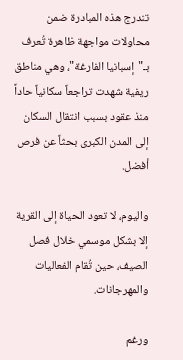تندرج هذه المبادرة ضمن محاولات مواجهة ظاهرة تُعرف بـ"إسبانيا الفارغة"، وهي مناطق ريفية شهدت تراجعاً سكانياً حاداً منذ عقود بسبب انتقال السكان إلى المدن الكبرى بحثاً عن فرص أفضل.

واليوم، لا تعود الحياة إلى القرية إلا بشكل موسمي خلال فصل الصيف، حين تُقام الفعاليات والمهرجانات.

ورغم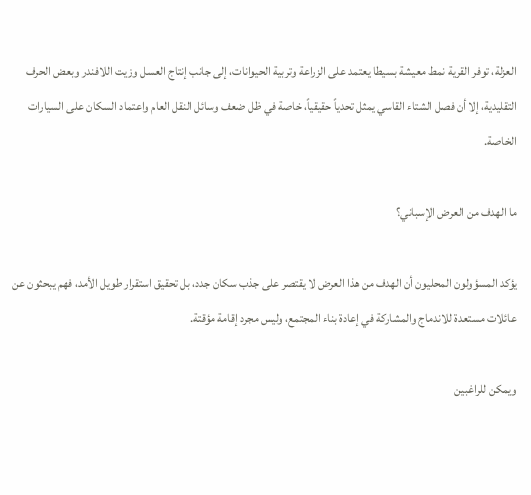العزلة، توفر القرية نمط معيشة بسيطا يعتمد على الزراعة وتربية الحيوانات، إلى جانب إنتاج العسل وزيت اللافندر وبعض الحرف التقليدية، إلا أن فصل الشتاء القاسي يمثل تحدياً حقيقياً، خاصة في ظل ضعف وسائل النقل العام واعتماد السكان على السيارات الخاصة.

ما الهدف من العرض الإسباني؟

يؤكد المسؤولون المحليون أن الهدف من هذا العرض لا يقتصر على جذب سكان جدد، بل تحقيق استقرار طويل الأمد، فهم يبحثون عن عائلات مستعدة للاندماج والمشاركة في إعادة بناء المجتمع، وليس مجرد إقامة مؤقتة.

ويمكن للراغبين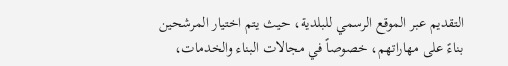التقديم عبر الموقع الرسمي للبلدية، حيث يتم اختيار المرشحين بناءً على مهاراتهم، خصوصاً في مجالات البناء والخدمات،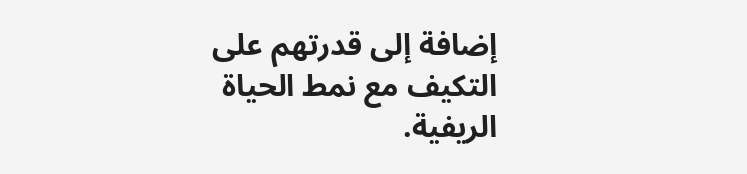إضافة إلى قدرتهم على التكيف مع نمط الحياة الريفية.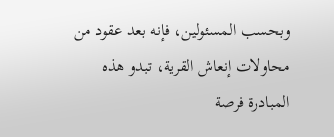وبحسب المسئولين، فإنه بعد عقود من محاولات إنعاش القرية، تبدو هذه المبادرة فرصة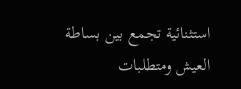استثنائية تجمع بين بساطة العيش ومتطلبات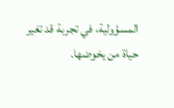المسؤولية، في تجربة قد تغير حياة من يخوضها.